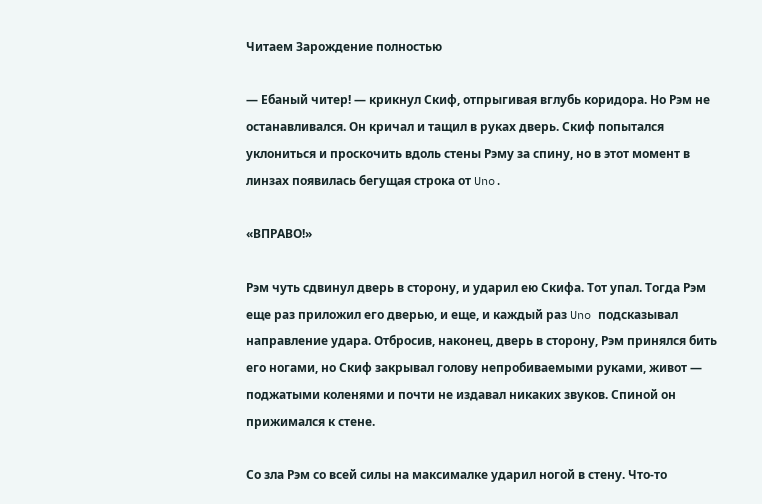Читаем Зарождение полностью

— Ебаный читер! — крикнул Скиф, отпрыгивая вглубь коридора. Но Рэм не останавливался. Он кричал и тащил в руках дверь. Скиф попытался уклониться и проскочить вдоль стены Рэму за спину, но в этот момент в линзах появилась бегущая строка от Uno.

«ВПРАВО!»

Рэм чуть сдвинул дверь в сторону, и ударил ею Скифа. Тот упал. Тогда Рэм еще раз приложил его дверью, и еще, и каждый раз Uno подсказывал направление удара. Отбросив, наконец, дверь в сторону, Рэм принялся бить его ногами, но Скиф закрывал голову непробиваемыми руками, живот — поджатыми коленями и почти не издавал никаких звуков. Спиной он прижимался к стене.

Со зла Рэм со всей силы на максималке ударил ногой в стену. Что-то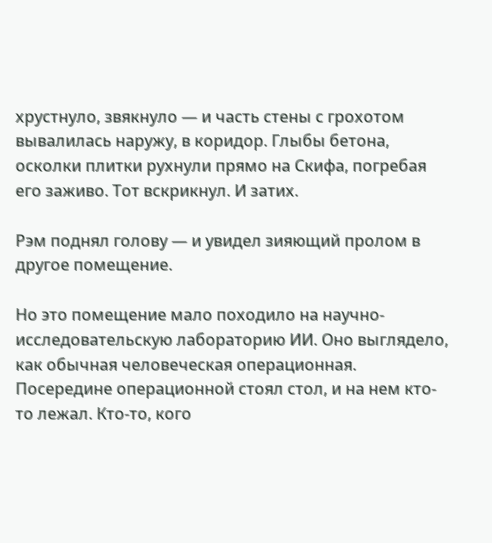хрустнуло, звякнуло — и часть стены с грохотом вывалилась наружу, в коридор. Глыбы бетона, осколки плитки рухнули прямо на Скифа, погребая его заживо. Тот вскрикнул. И затих.

Рэм поднял голову — и увидел зияющий пролом в другое помещение.

Но это помещение мало походило на научно-исследовательскую лабораторию ИИ. Оно выглядело, как обычная человеческая операционная. Посередине операционной стоял стол, и на нем кто-то лежал. Кто-то, кого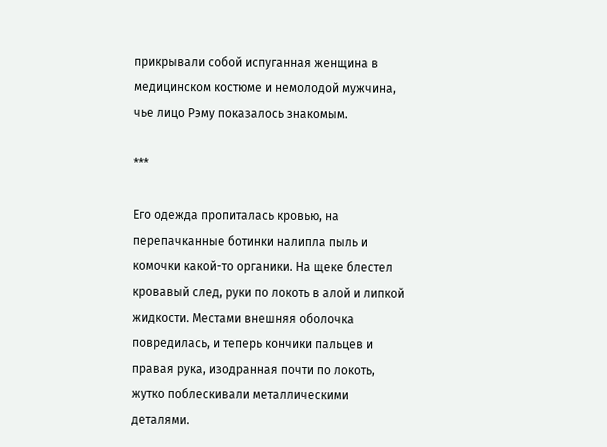прикрывали собой испуганная женщина в медицинском костюме и немолодой мужчина, чье лицо Рэму показалось знакомым.

***

Его одежда пропиталась кровью, на перепачканные ботинки налипла пыль и комочки какой-то органики. На щеке блестел кровавый след, руки по локоть в алой и липкой жидкости. Местами внешняя оболочка повредилась, и теперь кончики пальцев и правая рука, изодранная почти по локоть, жутко поблескивали металлическими деталями.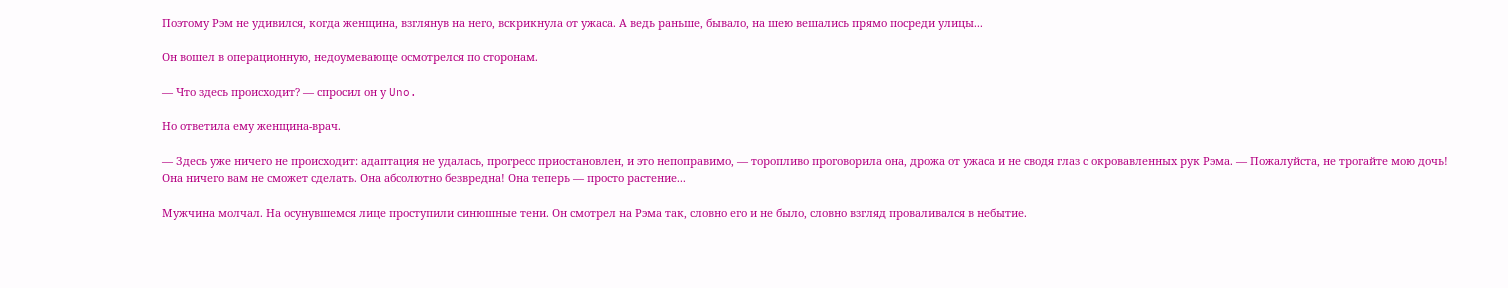Поэтому Рэм не удивился, когда женщина, взглянув на него, вскрикнула от ужаса. А ведь раньше, бывало, на шею вешались прямо посреди улицы...

Он вошел в операционную, недоумевающе осмотрелся по сторонам.

— Что здесь происходит? — спросил он у Uno.

Но ответила ему женщина-врач.

— Здесь уже ничего не происходит: адаптация не удалась, прогресс приостановлен, и это непоправимо, — торопливо проговорила она, дрожа от ужаса и не сводя глаз с окровавленных рук Рэма. — Пожалуйста, не трогайте мою дочь! Она ничего вам не сможет сделать. Она абсолютно безвредна! Она теперь — просто растение...

Мужчина молчал. На осунувшемся лице проступили синюшные тени. Он смотрел на Рэма так, словно его и не было, словно взгляд проваливался в небытие.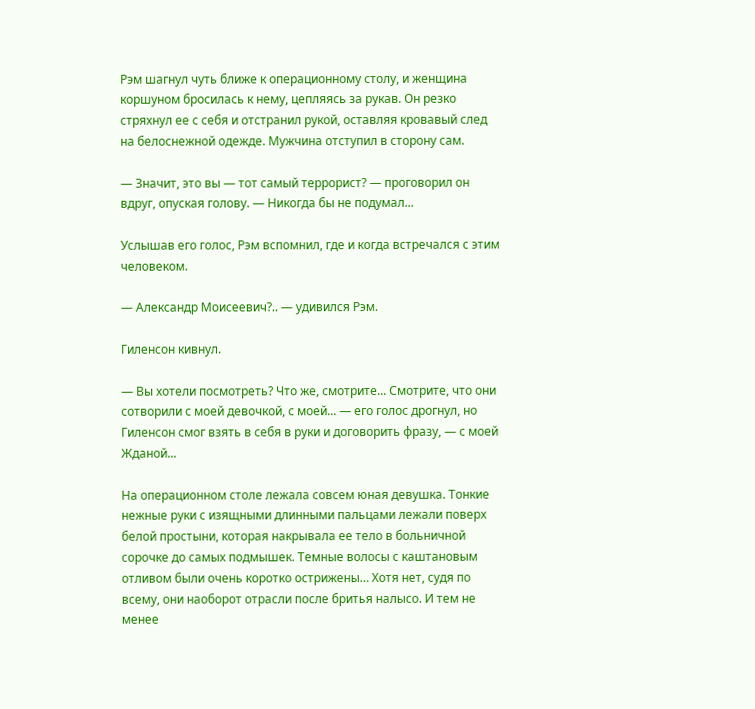Рэм шагнул чуть ближе к операционному столу, и женщина коршуном бросилась к нему, цепляясь за рукав. Он резко стряхнул ее с себя и отстранил рукой, оставляя кровавый след на белоснежной одежде. Мужчина отступил в сторону сам.

— Значит, это вы — тот самый террорист? — проговорил он вдруг, опуская голову. — Никогда бы не подумал...

Услышав его голос, Рэм вспомнил, где и когда встречался с этим человеком.

— Александр Моисеевич?.. — удивился Рэм.

Гиленсон кивнул.

— Вы хотели посмотреть? Что же, смотрите... Смотрите, что они сотворили с моей девочкой, с моей... — его голос дрогнул, но Гиленсон смог взять в себя в руки и договорить фразу, — с моей Жданой...

На операционном столе лежала совсем юная девушка. Тонкие нежные руки с изящными длинными пальцами лежали поверх белой простыни, которая накрывала ее тело в больничной сорочке до самых подмышек. Темные волосы с каштановым отливом были очень коротко острижены… Хотя нет, судя по всему, они наоборот отрасли после бритья налысо. И тем не менее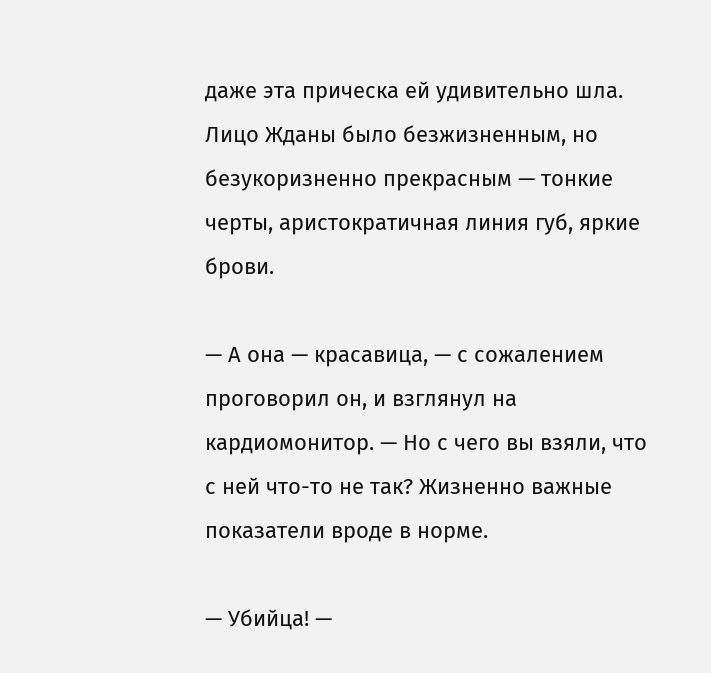даже эта прическа ей удивительно шла. Лицо Жданы было безжизненным, но безукоризненно прекрасным — тонкие черты, аристократичная линия губ, яркие брови.

— А она — красавица, — с сожалением проговорил он, и взглянул на кардиомонитор. — Но с чего вы взяли, что с ней что-то не так? Жизненно важные показатели вроде в норме.

— Убийца! —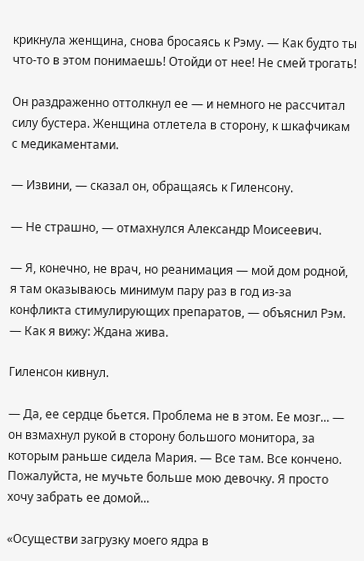крикнула женщина, снова бросаясь к Рэму. — Как будто ты что-то в этом понимаешь! Отойди от нее! Не смей трогать!

Он раздраженно оттолкнул ее — и немного не рассчитал силу бустера. Женщина отлетела в сторону, к шкафчикам с медикаментами.

— Извини, — сказал он, обращаясь к Гиленсону.

— Не страшно, — отмахнулся Александр Моисеевич.

— Я, конечно, не врач, но реанимация — мой дом родной, я там оказываюсь минимум пару раз в год из-за конфликта стимулирующих препаратов, — объяснил Рэм. — Как я вижу: Ждана жива.

Гиленсон кивнул.

— Да, ее сердце бьется. Проблема не в этом. Ее мозг... — он взмахнул рукой в сторону большого монитора, за которым раньше сидела Мария. — Все там. Все кончено. Пожалуйста, не мучьте больше мою девочку. Я просто хочу забрать ее домой...

«Осуществи загрузку моего ядра в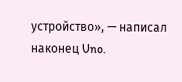устройство», — написал наконец Uno.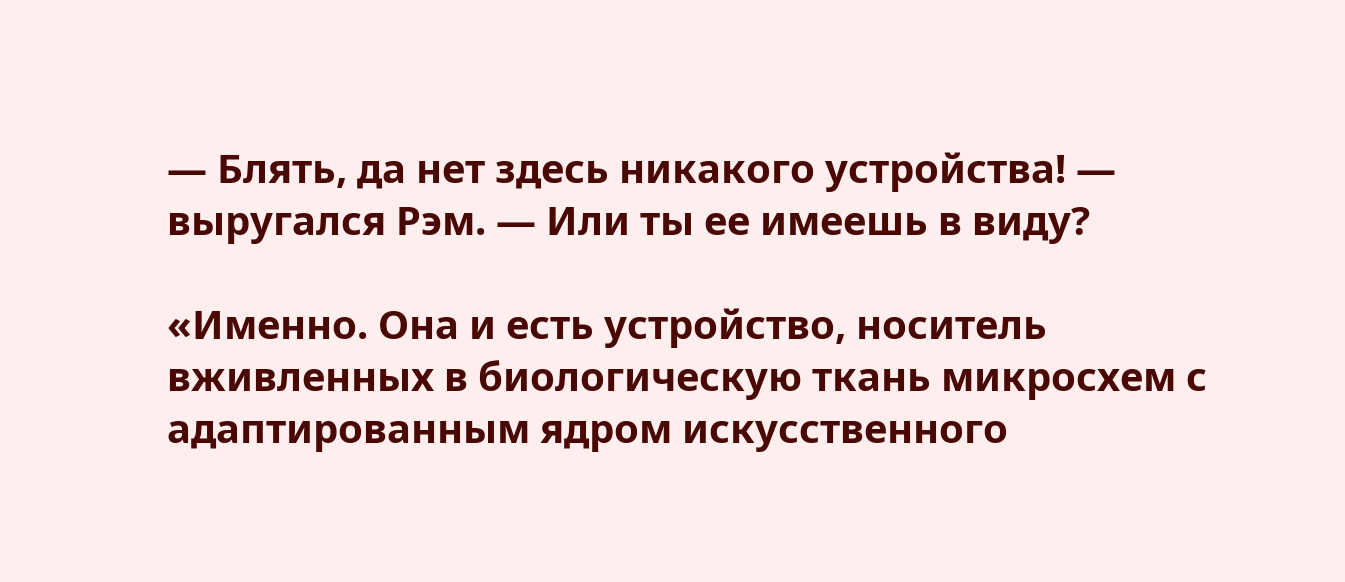— Блять, да нет здесь никакого устройства! — выругался Рэм. — Или ты ее имеешь в виду?

«Именно. Она и есть устройство, носитель вживленных в биологическую ткань микросхем с адаптированным ядром искусственного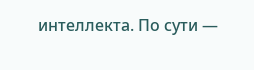интеллекта. По сути —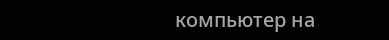компьютер на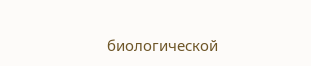биологической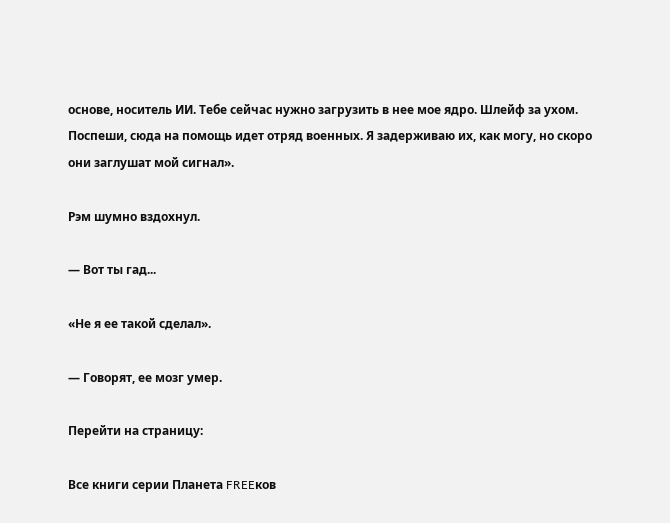основе, носитель ИИ. Тебе сейчас нужно загрузить в нее мое ядро. Шлейф за ухом. Поспеши, сюда на помощь идет отряд военных. Я задерживаю их, как могу, но скоро они заглушат мой сигнал».

Рэм шумно вздохнул.

— Вот ты гад...

«Не я ее такой сделал».

— Говорят, ее мозг умер.

Перейти на страницу:

Все книги серии Планета FREEков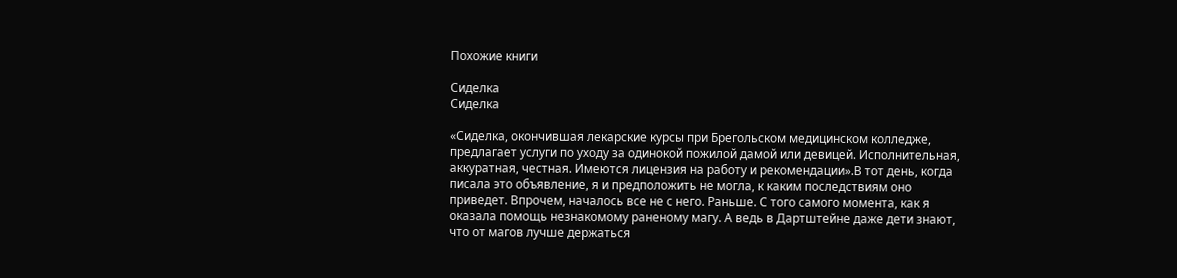Похожие книги

Сиделка
Сиделка

«Сиделка, окончившая лекарские курсы при Брегольском медицинском колледже, предлагает услуги по уходу за одинокой пожилой дамой или девицей. Исполнительная, аккуратная, честная. Имеются лицензия на работу и рекомендации».В тот день, когда писала это объявление, я и предположить не могла, к каким последствиям оно приведет. Впрочем, началось все не с него. Раньше. С того самого момента, как я оказала помощь незнакомому раненому магу. А ведь в Дартштейне даже дети знают, что от магов лучше держаться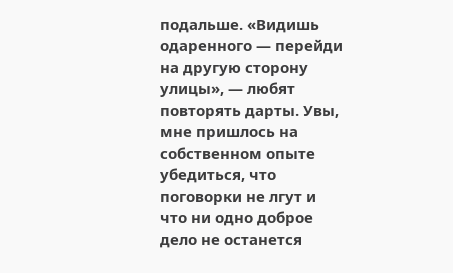подальше. «Видишь одаренного — перейди на другую сторону улицы», — любят повторять дарты. Увы, мне пришлось на собственном опыте убедиться, что поговорки не лгут и что ни одно доброе дело не останется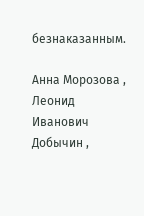безнаказанным.

Анна Морозова , Леонид Иванович Добычин ,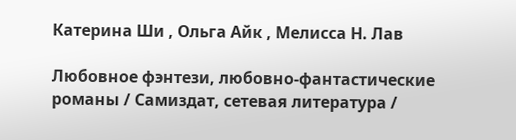Катерина Ши , Ольга Айк , Мелисса Н. Лав

Любовное фэнтези, любовно-фантастические романы / Самиздат, сетевая литература /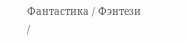Фантастика / Фэнтези /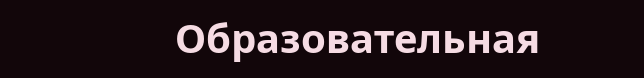Образовательная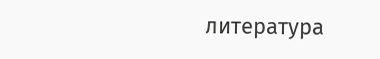литература